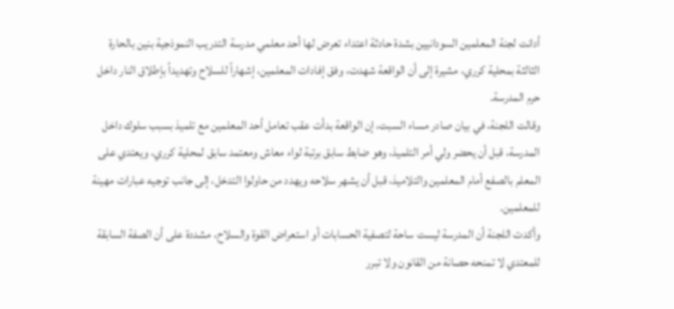أدانت لجنة المعلمين السودانيين بشدة حادثة اعتداء تعرض لها أحد معلمي مدرسة التدريب النموذجية بنين بالحارة الثالثة بمحلية كرري، مشيرة إلى أن الواقعة شهدت، وفق إفادات المعلمين، إشهاراً للسلاح وتهديداً بإطلاق النار داخل حرم المدرسة.
وقالت اللجنة، في بيان صادر مساء السبت، إن الواقعة بدأت عقب تعامل أحد المعلمين مع تلميذ بسبب سلوك داخل المدرسة، قبل أن يحضر ولي أمر التلميذ، وهو ضابط سابق برتبة لواء معاش ومعتمد سابق لمحلية كرري، ويعتدي على المعلم بالصفع أمام المعلمين والتلاميذ، قبل أن يشهر سلاحه ويهدد من حاولوا التدخل، إلى جانب توجيه عبارات مهينة للمعلمين.
وأكدت اللجنة أن المدرسة ليست ساحة لتصفية الحسابات أو استعراض القوة والسلاح، مشددة على أن الصفة السابقة للمعتدي لا تمنحه حصانة من القانون ولا تبرر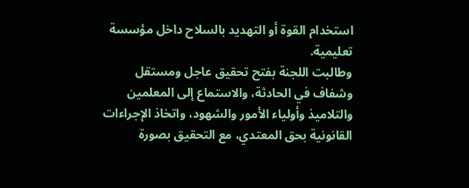استخدام القوة أو التهديد بالسلاح داخل مؤسسة تعليمية.
وطالبت اللجنة بفتح تحقيق عاجل ومستقل وشفاف في الحادثة، والاستماع إلى المعلمين والتلاميذ وأولياء الأمور والشهود، واتخاذ الإجراءات القانونية بحق المعتدي، مع التحقيق بصورة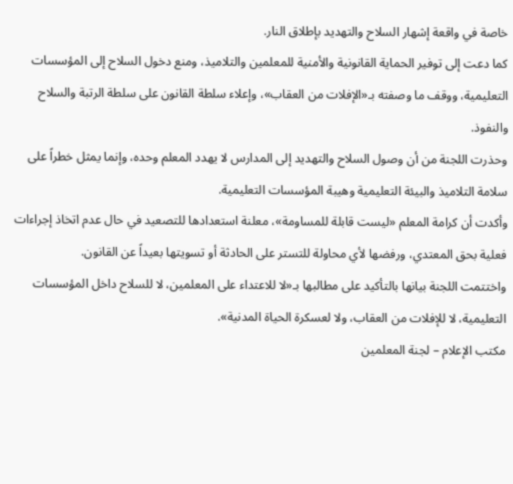خاصة في واقعة إشهار السلاح والتهديد بإطلاق النار.
كما دعت إلى توفير الحماية القانونية والأمنية للمعلمين والتلاميذ، ومنع دخول السلاح إلى المؤسسات التعليمية، ووقف ما وصفته بـ«الإفلات من العقاب»، وإعلاء سلطة القانون على سلطة الرتبة والسلاح والنفوذ.
وحذرت اللجنة من أن وصول السلاح والتهديد إلى المدارس لا يهدد المعلم وحده، وإنما يمثل خطراً على سلامة التلاميذ والبيئة التعليمية وهيبة المؤسسات التعليمية.
وأكدت أن كرامة المعلم «ليست قابلة للمساومة»، معلنة استعدادها للتصعيد في حال عدم اتخاذ إجراءات فعلية بحق المعتدي، ورفضها لأي محاولة للتستر على الحادثة أو تسويتها بعيداً عن القانون.
واختتمت اللجنة بيانها بالتأكيد على مطالبها بـ«لا للاعتداء على المعلمين، لا للسلاح داخل المؤسسات التعليمية، لا للإفلات من العقاب، ولا لعسكرة الحياة المدنية».
مكتب الإعلام – لجنة المعلمين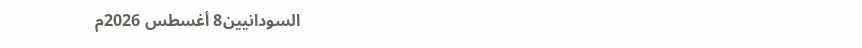السودانيين8 أغسطس 2026م